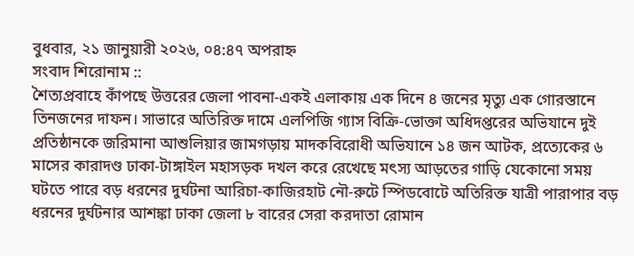বুধবার, ২১ জানুয়ারী ২০২৬, ০৪:৪৭ অপরাহ্ন
সংবাদ শিরোনাম ::
শৈত্যপ্রবাহে কাঁপছে উত্তরের জেলা পাবনা-একই এলাকায় এক দিনে ৪ জনের মৃত্যু এক গোরস্তানে তিনজনের দাফন। সাভারে অতিরিক্ত দামে এলপিজি গ্যাস বিক্রি-ভোক্তা অধিদপ্তরের অভিযানে দুই প্রতিষ্ঠানকে জরিমানা আশুলিয়ার জামগড়ায় মাদকবিরোধী অভিযানে ১৪ জন আটক, প্রত্যেকের ৬ মাসের কারাদণ্ড ঢাকা-টাঙ্গাইল মহাসড়ক দখল করে রেখেছে মৎস্য আড়তের গাড়ি যেকোনো সময় ঘটতে পারে বড় ধরনের দুর্ঘটনা আরিচা-কাজিরহাট নৌ-রুটে স্পিডবোটে অতিরিক্ত যাত্রী পারাপার বড় ধরনের দুর্ঘটনার আশঙ্কা ঢাকা জেলা ৮ বারের সেরা করদাতা রোমান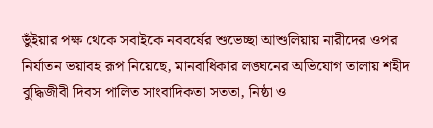ভুঁইয়ার পক্ষ থেকে সবাইকে নববর্ষের শুভেচ্ছা আশুলিয়ায় নারীদের ওপর নির্যাতন ভয়াবহ রূপ নিয়েছে, মানবাধিকার লঙ্ঘনের অভিযোগ তালায় শহীদ বুদ্ধিজীবী দিবস পালিত সাংবাদিকতা সততা, নিষ্ঠা ও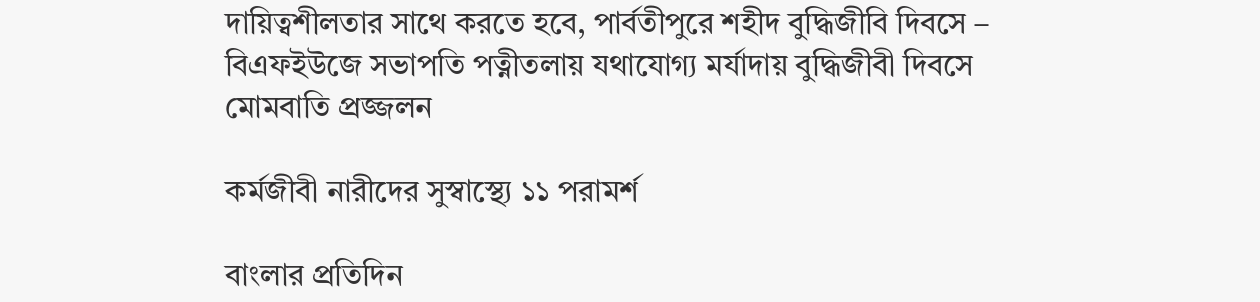দায়িত্বশীলতার সাথে করতে হবে, পার্বতীপুরে শহীদ বুদ্ধিজীবি দিবসে – বিএফইউজে সভাপতি পত্নীতলায় যথাযোগ্য মর্যাদায় বুদ্ধিজীবী দিবসে  মোমবাতি প্রজ্জলন

কর্মজীবী নারীদের সুস্বাস্থ্যে ১১ পরামর্শ

বাংলার প্রতিদিন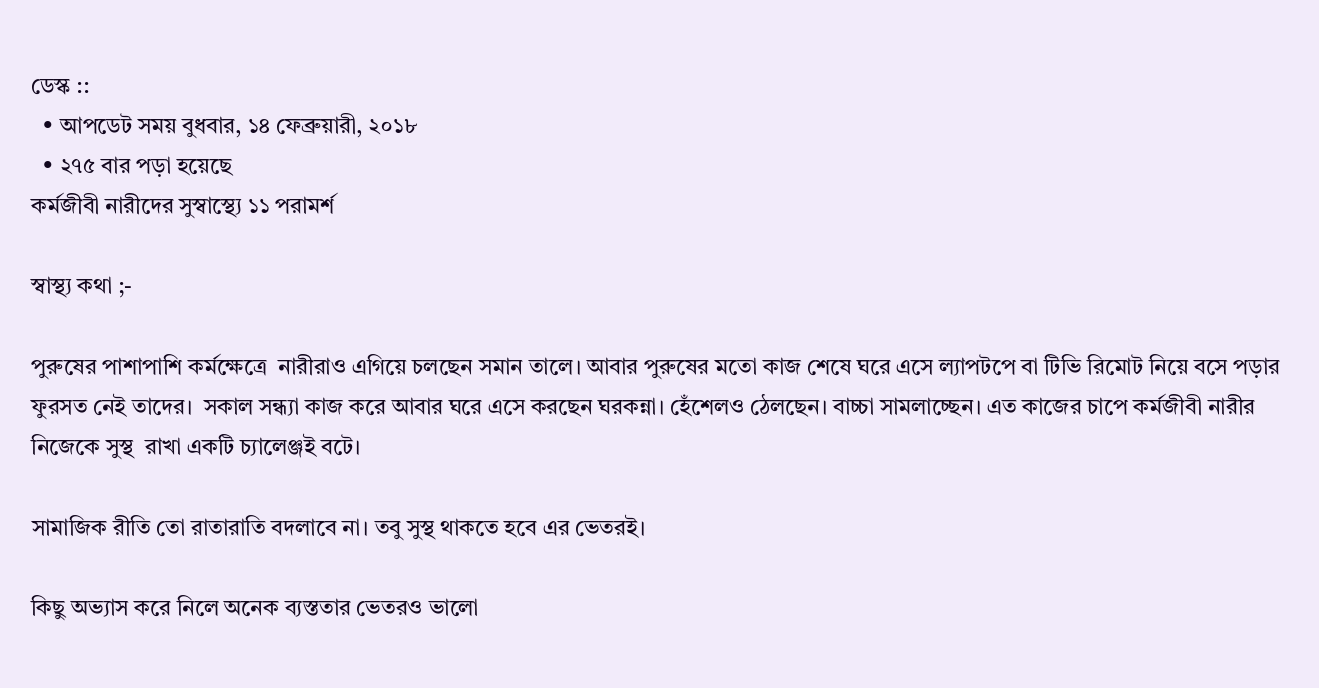ডেস্ক ::
  • আপডেট সময় বুধবার, ১৪ ফেব্রুয়ারী, ২০১৮
  • ২৭৫ বার পড়া হয়েছে
কর্মজীবী নারীদের সুস্বাস্থ্যে ১১ পরামর্শ

স্বাস্থ্য কথা ;-

পুরুষের পাশাপাশি কর্মক্ষেত্রে  নারীরাও এগিয়ে চলছেন সমান তালে। আবার পুরুষের মতো কাজ শেষে ঘরে এসে ল্যাপটপে বা টিভি রিমোট নিয়ে বসে পড়ার ফুরসত নেই তাদের।  সকাল সন্ধ্যা কাজ করে আবার ঘরে এসে করছেন ঘরকন্না। হেঁশেলও ঠেলছেন। বাচ্চা সামলাচ্ছেন। এত কাজের চাপে কর্মজীবী নারীর নিজেকে সুস্থ  রাখা একটি চ্যালেঞ্জই বটে।

সামাজিক রীতি তো রাতারাতি বদলাবে না। তবু সুস্থ থাকতে হবে এর ভেতরই।

কিছু অভ্যাস করে নিলে অনেক ব্যস্ততার ভেতরও ভালো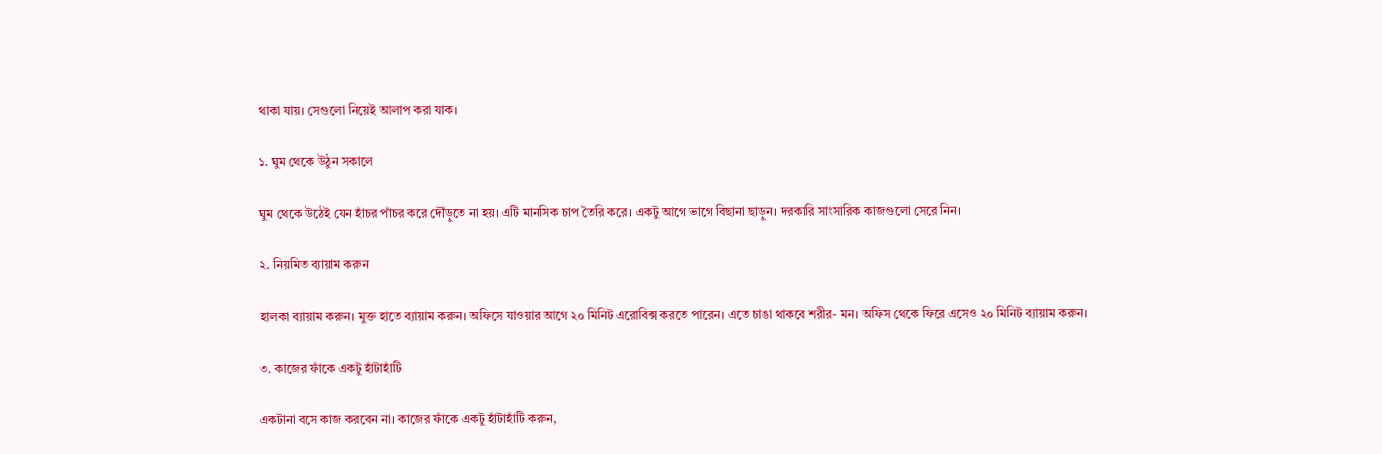থাকা যায়। সেগুলো নিয়েই আলাপ করা যাক।

১. ঘুম থেকে উঠুন সকালে

ঘুম থেকে উঠেই যেন হাঁচর পাঁচর করে দৌঁড়ুতে না হয়। এটি মানসিক চাপ তৈরি করে। একটু আগে ভাগে বিছানা ছাড়ুন। দরকারি সাংসারিক কাজগুলো সেরে নিন।

২. নিয়মিত ব্যায়াম করুন

হালকা ব্যায়াম করুন। মুক্ত হাতে ব্যায়াম করুন। অফিসে যাওয়ার আগে ২০ মিনিট এরোবিক্স করতে পারেন। এতে চাঙা থাকবে শরীর- মন। অফিস থেকে ফিরে এসেও ২০ মিনিট ব্যায়াম করুন।

৩. কাজের ফাঁকে একটু হাঁটাহাঁটি

একটানা বসে কাজ করবেন না। কাজের ফাঁকে একটু হাঁটাহাঁটি করুন,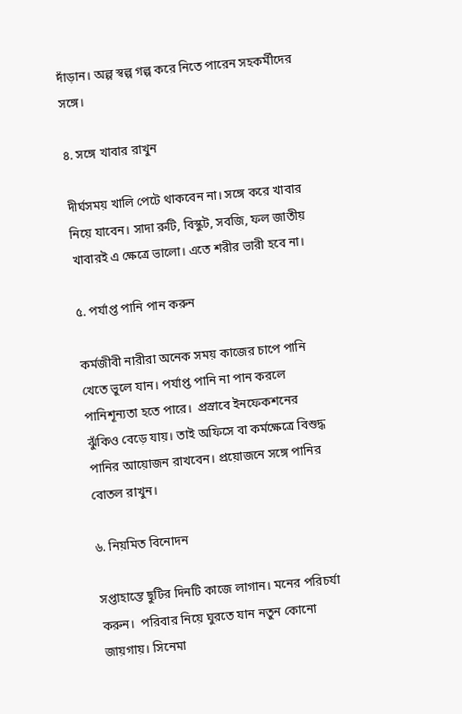দাঁড়ান। অল্প স্বল্প গল্প করে নিতে পারেন সহকর্মীদের সঙ্গে।

৪. সঙ্গে খাবার রাখুন

দীর্ঘসময় খালি পেটে থাকবেন না। সঙ্গে করে খাবার নিয়ে যাবেন। সাদা রুটি, বিস্কুট, সবজি, ফল জাতীয় খাবারই এ ক্ষেত্রে ভালো। এতে শরীর ভারী হবে না।

৫. পর্যাপ্ত পানি পান করুন

কর্মজীবী নারীরা অনেক সময় কাজের চাপে পানি খেতে ভুলে যান। পর্যাপ্ত পানি না পান করলে পানিশূন্যতা হতে পারে।  প্রস্রাবে ইনফেকশনের ঝুঁকিও বেড়ে যায়। তাই অফিসে বা কর্মক্ষেত্রে বিশুদ্ধ পানির আয়োজন রাখবেন। প্রয়োজনে সঙ্গে পানির বোতল রাখুন।

৬. নিয়মিত বিনোদন

সপ্তাহান্তে ছুটির দিনটি কাজে লাগান। মনের পরিচর্যা করুন।  পরিবার নিয়ে ঘুরতে যান নতুন কোনো জায়গায়। সিনেমা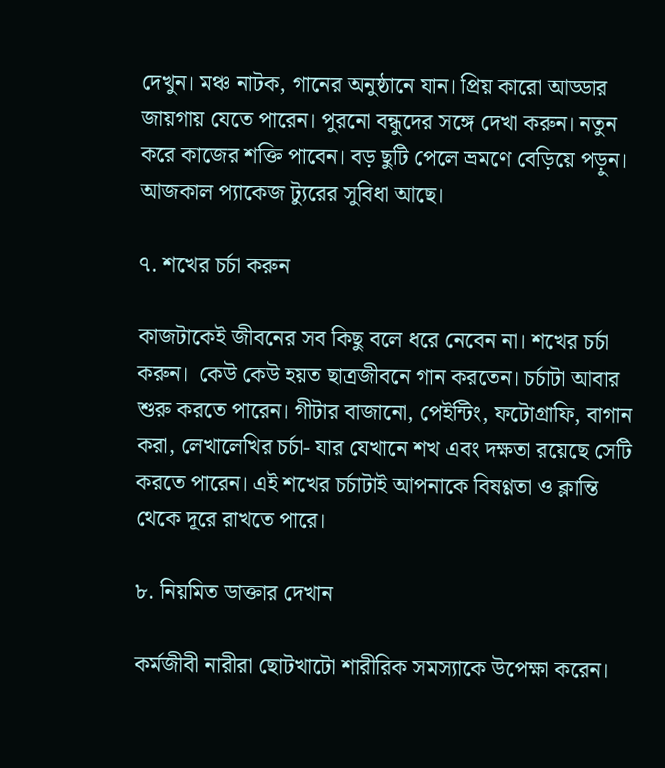দেখুন। মঞ্চ নাটক, গানের অনুষ্ঠানে যান। প্রিয় কারো আড্ডার জায়গায় যেতে পারেন। পুরনো বন্ধুদের সঙ্গে দেখা করুন। নতুন করে কাজের শক্তি পাবেন। বড় ছুটি পেলে ভ্রমণে বেড়িয়ে পড়ুন। আজকাল প্যাকেজ ট্যুরের সুবিধা আছে।

৭. শখের চর্চা করুন

কাজটাকেই জীবনের সব কিছু বলে ধরে নেবেন না। শখের চর্চা করুন।  কেউ কেউ হয়ত ছাত্রজীবনে গান করতেন। চর্চাটা আবার শুরু করতে পারেন। গীটার বাজানো, পেইন্টিং, ফটোগ্রাফি, বাগান করা, লেখালেখির চর্চা- যার যেখানে শখ এবং দক্ষতা রয়েছে সেটি করতে পারেন। এই শখের চর্চাটাই আপনাকে বিষণ্ণতা ও ক্লান্তি থেকে দূরে রাখতে পারে।

৮. নিয়মিত ডাক্তার দেখান

কর্মজীবী নারীরা ছোটখাটো শারীরিক সমস্যাকে উপেক্ষা করেন।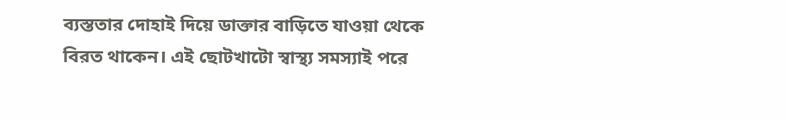ব্যস্ততার দোহাই দিয়ে ডাক্তার বাড়িতে যাওয়া থেকে বিরত থাকেন। এই ছোটখাটো স্বাস্থ্য সমস্যাই পরে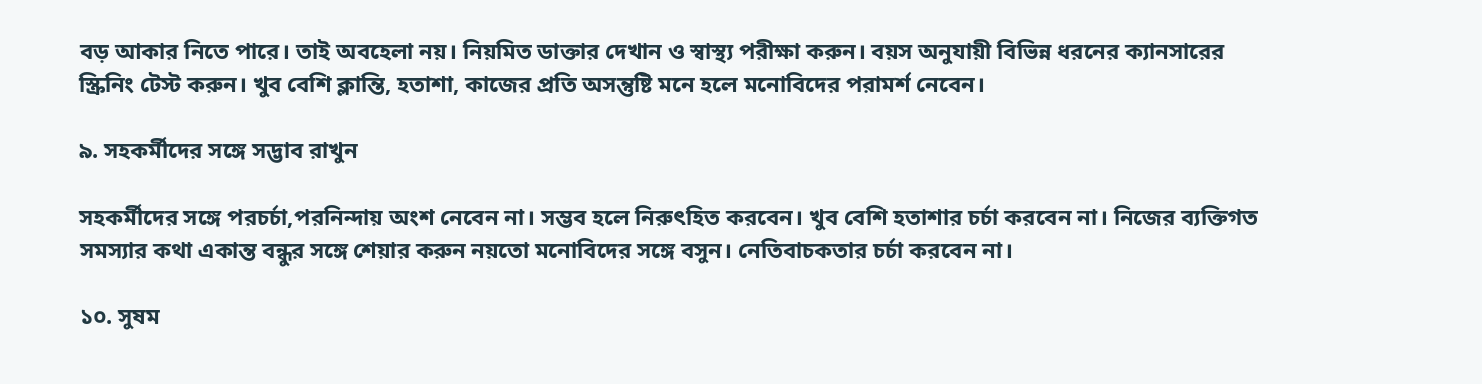বড় আকার নিতে পারে। তাই অবহেলা নয়। নিয়মিত ডাক্তার দেখান ও স্বাস্থ্য পরীক্ষা করুন। বয়স অনুযায়ী বিভিন্ন ধরনের ক্যানসারের স্ক্রিনিং টেস্ট করুন। খুব বেশি ক্লান্তি, হতাশা, কাজের প্রতি অসন্তুষ্টি মনে হলে মনোবিদের পরামর্শ নেবেন।

৯. সহকর্মীদের সঙ্গে সদ্ভাব রাখুন

সহকর্মীদের সঙ্গে পরচর্চা,পরনিন্দায় অংশ নেবেন না। সম্ভব হলে নিরুৎহিত করবেন। খুব বেশি হতাশার চর্চা করবেন না। নিজের ব্যক্তিগত সমস্যার কথা একান্ত বন্ধুর সঙ্গে শেয়ার করুন নয়তো মনোবিদের সঙ্গে বসুন। নেতিবাচকতার চর্চা করবেন না।

১০. সুষম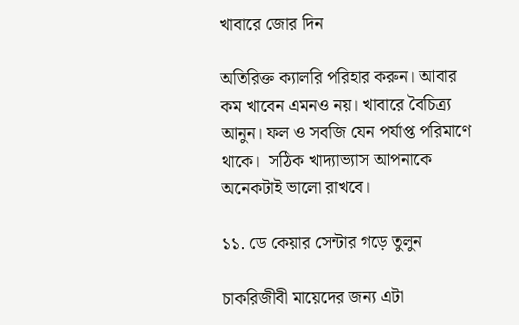খাবারে জোর দিন

অতিরিক্ত ক্যালরি পরিহার করুন। আবার কম খাবেন এমনও নয়। খাবারে বৈচিত্র্য আনুন। ফল ও সবজি যেন পর্যাপ্ত পরিমাণে থাকে।  সঠিক খাদ্যাভ্যাস আপনাকে অনেকটাই ভালো রাখবে।

১১. ডে কেয়ার সেন্টার গড়ে তুলুন

চাকরিজীবী মায়েদের জন্য এটা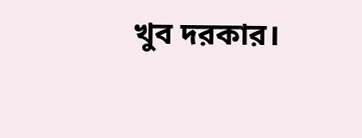খুব দরকার।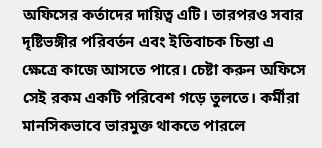অফিসের কর্তাদের দায়িত্ব এটি। তারপরও সবার দৃষ্টিভঙ্গীর পরিবর্তন এবং ইতিবাচক চিন্তা এ ক্ষেত্রে কাজে আসতে পারে। চেষ্টা করুন অফিসে সেই রকম একটি পরিবেশ গড়ে তুলতে। কর্মীরা মানসিকভাবে ভারমুক্ত থাকতে পারলে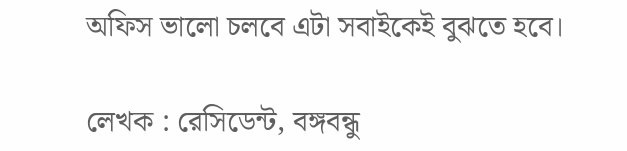অফিস ভালো চলবে এটা সবাইকেই বুঝতে হবে।

লেখক : রেসিডেন্ট, বঙ্গবন্ধু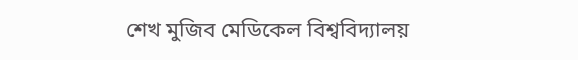শেখ মুজিব মেডিকেল বিশ্ববিদ্যালয়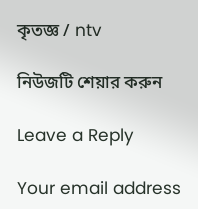কৃতজ্ঞ / ntv

নিউজটি শেয়ার করুন

Leave a Reply

Your email address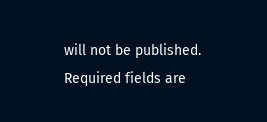will not be published. Required fields are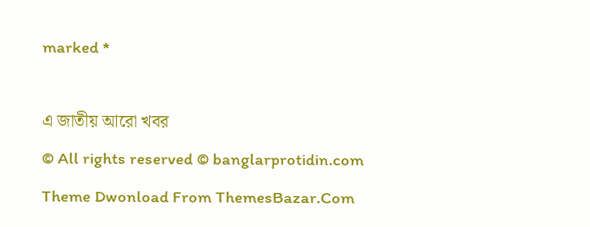marked *

এ জাতীয় আরো খবর
© All rights reserved © banglarprotidin.com
Theme Dwonload From ThemesBazar.Com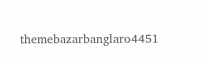themebazarbanglaro4451